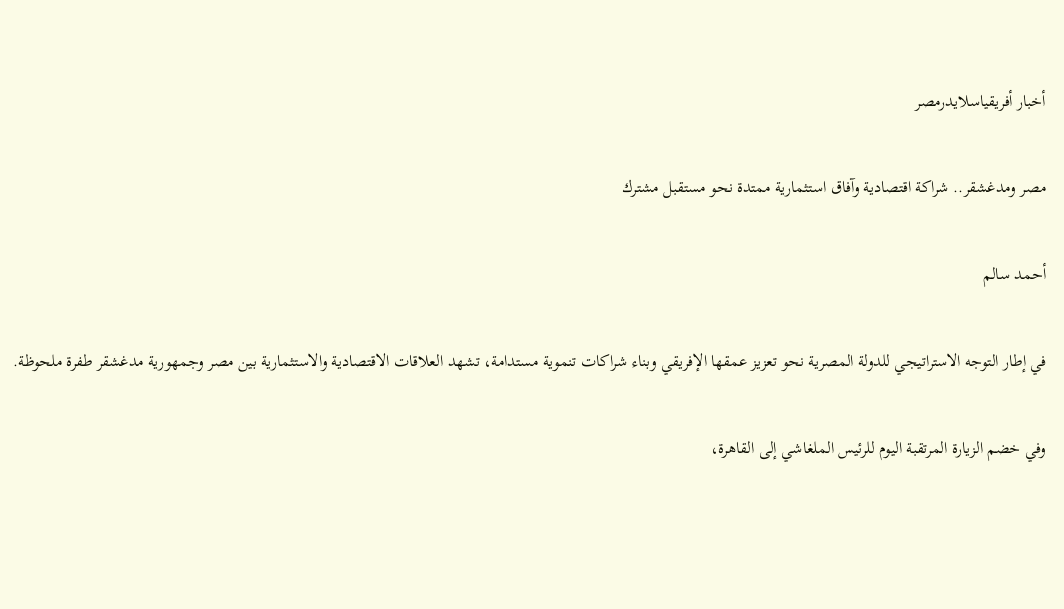أخبار أفريقياسلايدرمصر

مصر ومدغشقر.. شراكة اقتصادية وآفاق استثمارية ممتدة نحو مستقبل مشترك

أحمد سالم

في إطار التوجه الاستراتيجي للدولة المصرية نحو تعزيز عمقها الإفريقي وبناء شراكات تنموية مستدامة، تشهد العلاقات الاقتصادية والاستثمارية بين مصر وجمهورية مدغشقر طفرة ملحوظة.

وفي خضم الزيارة المرتقبة اليوم للرئيس الملغاشي إلى القاهرة،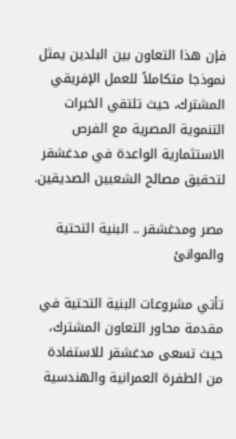فإن هذا التعاون بين البلدين يمثل نموذجا متكاملاً للعمل الإفريقي المشترك، حيث تلتقي الخبرات التنموية المصرية مع الفرص الاستثمارية الواعدة في مدغشقر لتحقيق مصالح الشعبين الصديقين.

مصر ومدغشقر .. البنية التحتية والموانئ

تأتي مشروعات البنية التحتية في مقدمة محاور التعاون المشترك، حيث تسعى مدغشقر للاستفادة من الطفرة العمرانية والهندسية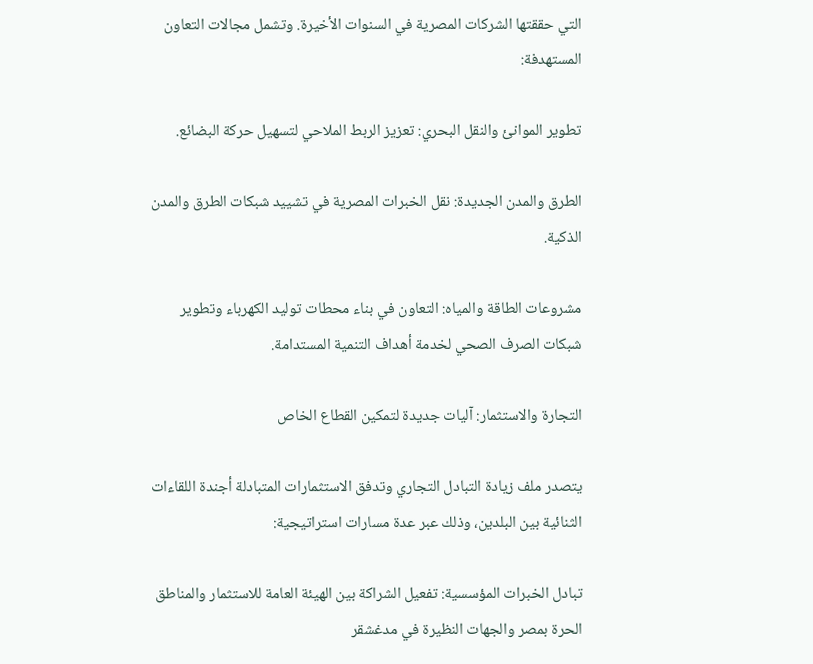التي حققتها الشركات المصرية في السنوات الأخيرة. وتشمل مجالات التعاون المستهدفة:

تطوير الموانئ والنقل البحري: تعزيز الربط الملاحي لتسهيل حركة البضائع.

الطرق والمدن الجديدة: نقل الخبرات المصرية في تشييد شبكات الطرق والمدن الذكية.

مشروعات الطاقة والمياه: التعاون في بناء محطات توليد الكهرباء وتطوير شبكات الصرف الصحي لخدمة أهداف التنمية المستدامة.

التجارة والاستثمار: آليات جديدة لتمكين القطاع الخاص

يتصدر ملف زيادة التبادل التجاري وتدفق الاستثمارات المتبادلة أجندة اللقاءات الثنائية بين البلدين، وذلك عبر عدة مسارات استراتيجية:

تبادل الخبرات المؤسسية: تفعيل الشراكة بين الهيئة العامة للاستثمار والمناطق الحرة بمصر والجهات النظيرة في مدغشقر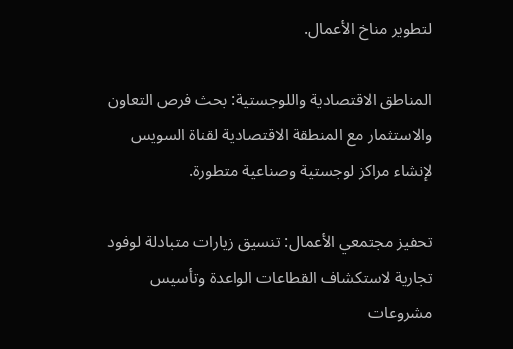لتطوير مناخ الأعمال.

المناطق الاقتصادية واللوجستية: بحث فرص التعاون والاستثمار مع المنطقة الاقتصادية لقناة السويس لإنشاء مراكز لوجستية وصناعية متطورة.

تحفيز مجتمعي الأعمال: تنسيق زيارات متبادلة لوفود تجارية لاستكشاف القطاعات الواعدة وتأسيس مشروعات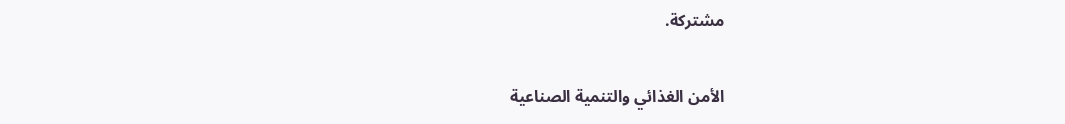مشتركة.

الأمن الغذائي والتنمية الصناعية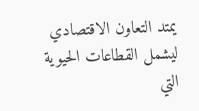يمتد التعاون الاقتصادي ليشمل القطاعات الحيوية التي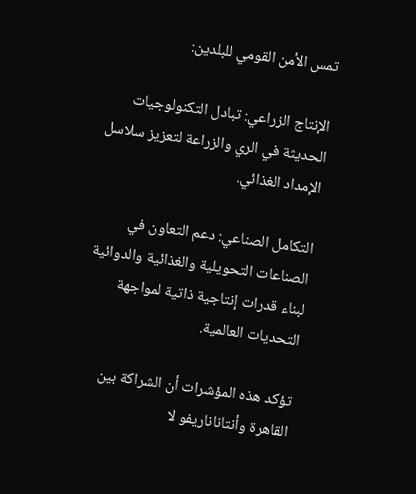تمس الأمن القومي للبلدين:

الإنتاج الزراعي: تبادل التكنولوجيات الحديثة في الري والزراعة لتعزيز سلاسل الإمداد الغذائي.

التكامل الصناعي: دعم التعاون في الصناعات التحويلية والغذائية والدوائية لبناء قدرات إنتاجية ذاتية لمواجهة التحديات العالمية.

تؤكد هذه المؤشرات أن الشراكة بين القاهرة وأنتاناناريفو لا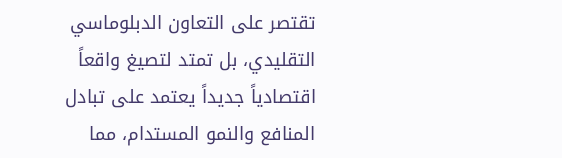تقتصر على التعاون الدبلوماسي التقليدي، بل تمتد لتصيغ واقعاً اقتصادياً جديداً يعتمد على تبادل المنافع والنمو المستدام، مما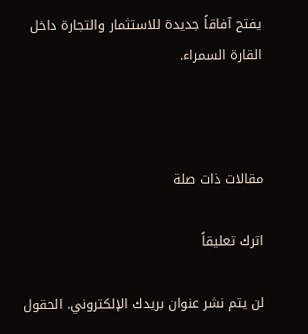يفتح آفاقاً جديدة للاستثمار والتجارة داخل القارة السمراء.



مقالات ذات صلة

اترك تعليقاً

لن يتم نشر عنوان بريدك الإلكتروني. الحقول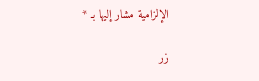الإلزامية مشار إليها بـ *

زر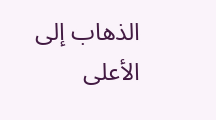الذهاب إلى الأعلى